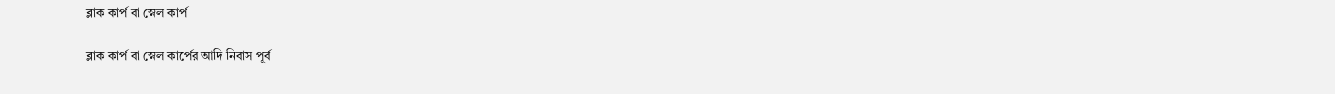ব্লাক কার্প বা স্নেল কার্প

ব্লাক কার্প বা স্নেল কার্পের আদি নিবাস পূর্ব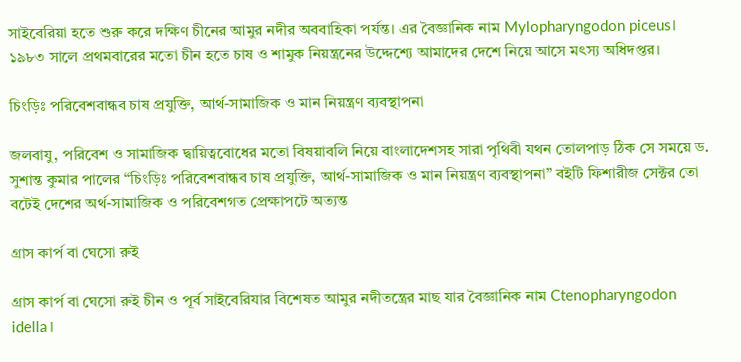সাইবেরিয়া হতে শুরু করে দক্ষিণ চীনের আমুর নদীর অববাহিকা পর্যন্ত। এর বৈজ্ঞানিক নাম Mylopharyngodon piceus। ১৯৮৩ সালে প্রথমবারের মতো চীন হতে চাষ ও শামুক নিয়ন্ত্রনের উদ্দেশ্যে আমাদের দেশে নিয়ে আসে মৎস্য অধিদপ্তর।

চিংড়িঃ পরিবেশবান্ধব চাষ প্রযুক্তি, আর্থ-সামাজিক ও মান নিয়ন্ত্রণ ব্যবস্থাপনা

জলবাযু, পরিবেশ ও সামাজিক দ্বায়িত্ববোধের মতো বিষয়াবলি নিয়ে বাংলাদেশসহ সারা পৃথিবী যথন তোলপাড় ঠিক সে সময়ে ড. সুশান্ত কুমার পালের “চিংড়িঃ পরিবেশবান্ধব চাষ প্রযুক্তি, আর্থ-সামাজিক ও মান নিয়ন্ত্রণ ব্যবস্থাপনা” বইটি ফিশারীজ সেক্টর তো বটেই দেশের অর্থ-সামাজিক ও পরিবেশগত প্রেক্ষাপটে অত্যন্ত

গ্রাস কার্প বা ঘেসো রুই

গ্রাস কার্প বা ঘেসো রুই চীন ও পূর্ব সাইবেরিযার বিশেষত আমুর নদীতন্ত্রের মাছ যার বৈজ্ঞানিক নাম Ctenopharyngodon idella।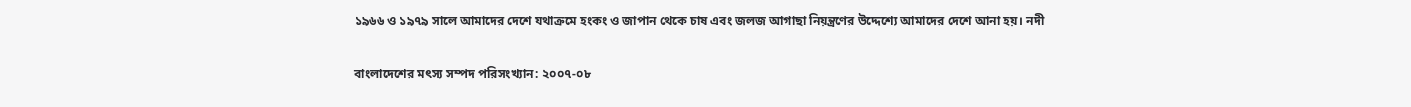১৯৬৬ ও ১৯৭৯ সালে আমাদের দেশে যথাক্রমে হংকং ও জাপান থেকে চাষ এবং জলজ আগাছা নিয়ন্ত্রণের উদ্দেশ্যে আমাদের দেশে আনা হয়। নদী

বাংলাদেশের মৎস্য সম্পদ পরিসংখ্যান: ২০০৭-০৮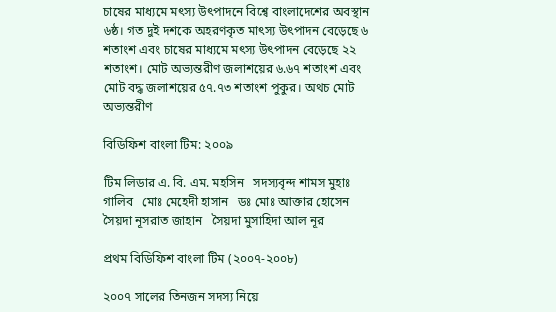চাষের মাধ্যমে মৎস্য উৎপাদনে বিশ্বে বাংলাদেশের অবস্থান ৬ষ্ঠ। গত দুই দশকে অহরণকৃত মাৎস্য উৎপাদন বেড়েছে ৬ শতাংশ এবং চাষের মাধ্যমে মৎস্য উৎপাদন বেড়েছে ২২ শতাংশ। মোট অভ্যন্তরীণ জলাশয়ের ৬.৬৭ শতাংশ এবং মোট বদ্ধ জলাশয়ের ৫৭.৭৩ শতাংশ পুকুর। অথচ মোট অভ্যন্তরীণ

বিডিফিশ বাংলা টিম: ২০০৯

টিম লিডার এ. বি. এম. মহসিন   সদস্যবৃন্দ শামস মুহাঃ গালিব   মোঃ মেহেদী হাসান   ডঃ মোঃ আক্তার হোসেন   সৈয়দা নূসরাত জাহান   সৈয়দা মুসাহিদা আল নূর

প্রথম বিডিফিশ বাংলা টিম (২০০৭-২০০৮)

২০০৭ সালের তিনজন সদস্য নিয়ে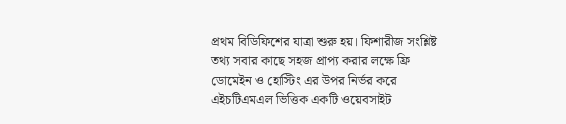প্রথম বিডিফিশের যাত্রা শুরু হয়। ফিশারীজ সংশ্লিষ্ট তথ্য সবার কাছে সহজ প্রাপ্য করার লক্ষে ফ্রি ডোমেইন ও হোস্টিং এর উপর নির্ভর করে এইচটিএমএল ভিত্তিক একটি ওয়েবসাইট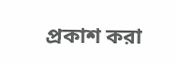প্রকাশ করা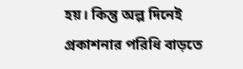হয়। কিন্তু অল্প দিনেই প্রকাশনার পরিধি বাড়তে